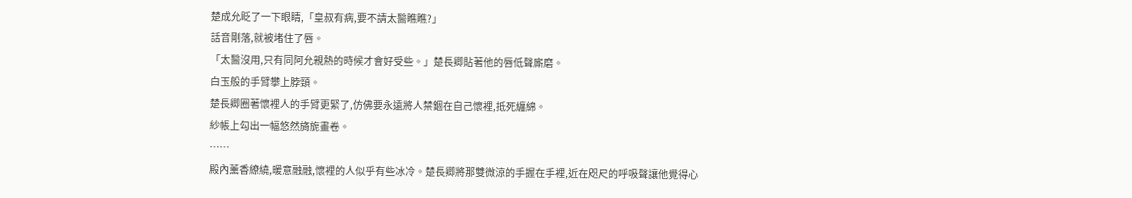楚成允眨了一下眼睛,「皇叔有病,要不請太醫瞧瞧?」
話音剛落,就被堵住了唇。
「太醫沒用,只有同阿允親熱的時候才會好受些。」楚長卿貼著他的唇低聲廝磨。
白玉般的手臂攀上脖頸。
楚長卿圈著懷裡人的手臂更緊了,仿佛要永遠將人禁錮在自己懷裡,抵死纏綿。
紗帳上勾出一幅悠然旖旎畫卷。
……
殿內薰香繚繞,暖意融融,懷裡的人似乎有些冰冷。楚長卿將那雙微涼的手握在手裡,近在咫尺的呼吸聲讓他覺得心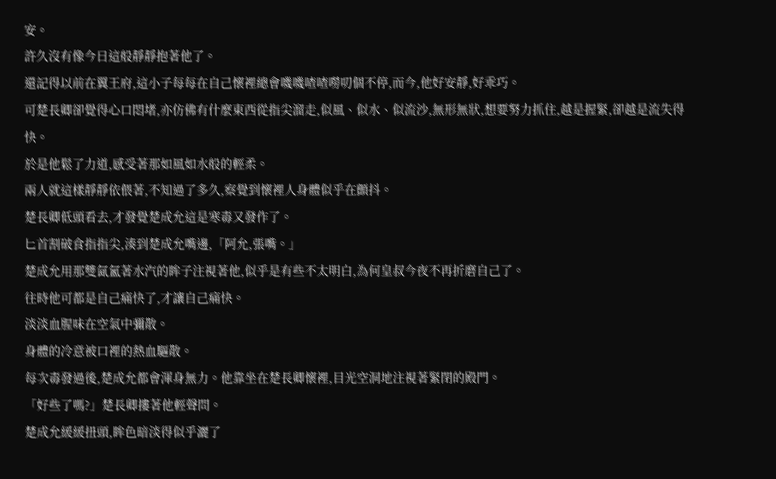安。
許久沒有像今日這般靜靜抱著他了。
還記得以前在翼王府,這小子每每在自己懷裡總會嘰嘰喳喳嘮叨個不停,而今,他好安靜,好乖巧。
可楚長卿卻覺得心口悶堵,亦仿佛有什麼東西從指尖溜走,似風、似水、似流沙,無形無狀,想要努力抓住,越是握緊,卻越是流失得快。
於是他鬆了力道,感受著那如風如水般的輕柔。
兩人就這樣靜靜依偎著,不知過了多久,察覺到懷裡人身體似乎在顫抖。
楚長卿低頭看去,才發覺楚成允這是寒毒又發作了。
匕首割破食指指尖,湊到楚成允嘴邊,「阿允,張嘴。」
楚成允用那雙氤氳著水汽的眸子注視著他,似乎是有些不太明白,為何皇叔今夜不再折磨自己了。
往時他可都是自己痛快了,才讓自己痛快。
淡淡血腥味在空氣中彌散。
身體的冷意被口裡的熱血驅散。
每次毒發過後,楚成允都會渾身無力。他靠坐在楚長卿懷裡,目光空洞地注視著緊閉的殿門。
「好些了嗎?」楚長卿摟著他輕聲問。
楚成允緩緩扭頭,眸色暗淡得似乎灑了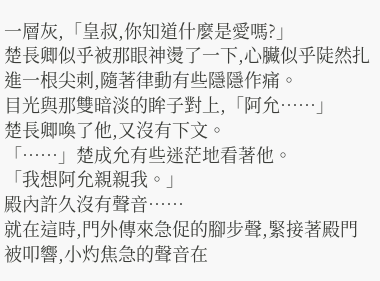一層灰,「皇叔,你知道什麼是愛嗎?」
楚長卿似乎被那眼神燙了一下,心臟似乎陡然扎進一根尖刺,隨著律動有些隱隱作痛。
目光與那雙暗淡的眸子對上,「阿允……」
楚長卿喚了他,又沒有下文。
「……」楚成允有些迷茫地看著他。
「我想阿允親親我。」
殿內許久沒有聲音……
就在這時,門外傳來急促的腳步聲,緊接著殿門被叩響,小灼焦急的聲音在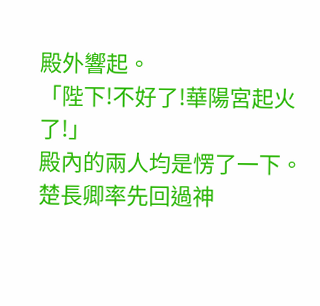殿外響起。
「陛下!不好了!華陽宮起火了!」
殿內的兩人均是愣了一下。
楚長卿率先回過神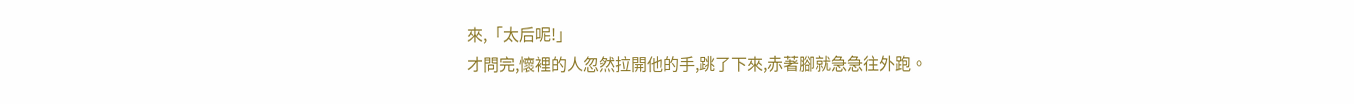來,「太后呢!」
才問完,懷裡的人忽然拉開他的手,跳了下來,赤著腳就急急往外跑。